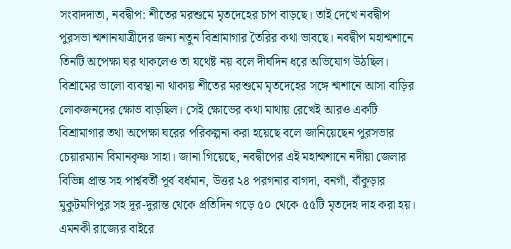সংবাদদাতা, নবদ্বীপ: শীতের মরশুমে মৃতদেহের চাপ বাড়ছে। তাই দেখে নবদ্বীপ পুরসভা শ্মশানযাত্রীদের জন্য নতুন বিশ্রামাগার তৈরির কথা ভাবছে। নবদ্বীপ মহাশ্মশানে তিনটি অপেক্ষা ঘর থাকলেও তা যথেষ্ট নয় বলে দীর্ঘদিন ধরে অভিযোগ উঠছিল। বিশ্রামের ভালো ব্যবস্থা না থাকায় শীতের মরশুমে মৃতদেহের সঙ্গে শ্মশানে আসা বাড়ির লোকজনদের ক্ষোভ বাড়ছিল। সেই ক্ষোভের কথা মাথায় রেখেই আরও একটি বিশ্রামাগার তথা অপেক্ষা ঘরের পরিকল্পনা করা হয়েছে বলে জানিয়েছেন পুরসভার চেয়ারম্যান বিমানকৃষ্ণ সাহা। জানা গিয়েছে, নবদ্বীপের এই মহাশ্মশানে নদীয়া জেলার বিভিন্ন প্রান্ত সহ পার্শ্ববর্তী পূর্ব বর্ধমান, উত্তর ২৪ পরগনার বাগদা, বনগাঁ, বাঁকুড়ার মুকুটমণিপুর সহ দূর-দুরান্ত থেকে প্রতিদিন গড়ে ৫০ থেকে ৫৫টি মৃতদেহ দাহ করা হয়। এমনকী রাজ্যের বাইরে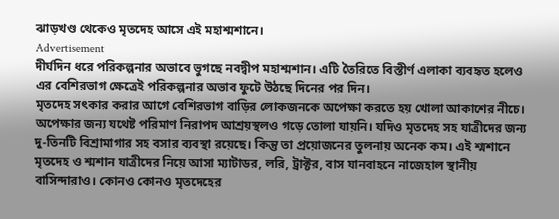ঝাড়খণ্ড থেকেও মৃতদেহ আসে এই মহাশ্মশানে।
Advertisement
দীর্ঘদিন ধরে পরিকল্পনার অভাবে ভুগছে নবদ্বীপ মহাশ্মশান। এটি তৈরিতে বিস্তীর্ণ এলাকা ব্যবহৃত হলেও এর বেশিরভাগ ক্ষেত্রেই পরিকল্পনার অভাব ফুটে উঠছে দিনের পর দিন।
মৃতদেহ সৎকার করার আগে বেশিরভাগ বাড়ির লোকজনকে অপেক্ষা করতে হয় খোলা আকাশের নীচে। অপেক্ষার জন্য যথেষ্ট পরিমাণ নিরাপদ আশ্রয়স্থলও গড়ে তোলা যায়নি। যদিও মৃতদেহ সহ যাত্রীদের জন্য দু-তিনটি বিশ্রামাগার সহ বসার ব্যবস্থা রয়েছে। কিন্তু তা প্রয়োজনের তুলনায় অনেক কম। এই শ্মশানে মৃতদেহ ও শ্মশান যাত্রীদের নিয়ে আসা ম্যাটাডর, লরি, ট্রাক্টর, বাস যানবাহনে নাজেহাল স্থানীয় বাসিন্দারাও। কোনও কোনও মৃতদেহের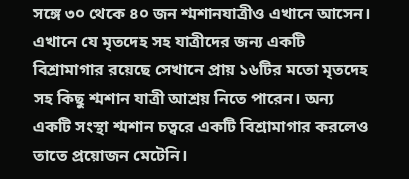সঙ্গে ৩০ থেকে ৪০ জন শ্মশানযাত্রীও এখানে আসেন। এখানে যে মৃতদেহ সহ যাত্রীদের জন্য একটি বিশ্রামাগার রয়েছে সেখানে প্রায় ১৬টির মতো মৃতদেহ সহ কিছু শ্মশান যাত্রী আশ্রয় নিতে পারেন। অন্য একটি সংস্থা শ্মশান চত্বরে একটি বিশ্রামাগার করলেও তাতে প্রয়োজন মেটেনি।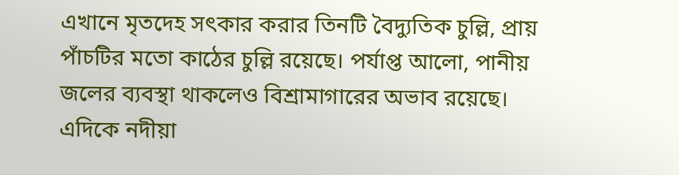এখানে মৃতদেহ সৎকার করার তিনটি বৈদ্যুতিক চুল্লি, প্রায় পাঁচটির মতো কাঠের চুল্লি রয়েছে। পর্যাপ্ত আলো, পানীয় জলের ব্যবস্থা থাকলেও বিশ্রামাগারের অভাব রয়েছে।
এদিকে নদীয়া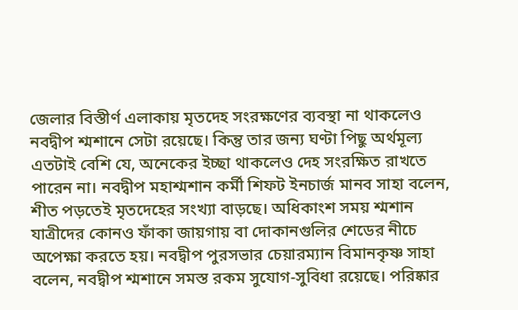জেলার বিস্তীর্ণ এলাকায় মৃতদেহ সংরক্ষণের ব্যবস্থা না থাকলেও নবদ্বীপ শ্মশানে সেটা রয়েছে। কিন্তু তার জন্য ঘণ্টা পিছু অর্থমূল্য এতটাই বেশি যে, অনেকের ইচ্ছা থাকলেও দেহ সংরক্ষিত রাখতে পারেন না। নবদ্বীপ মহাশ্মশান কর্মী শিফট ইনচার্জ মানব সাহা বলেন, শীত পড়তেই মৃতদেহের সংখ্যা বাড়ছে। অধিকাংশ সময় শ্মশান যাত্রীদের কোনও ফাঁকা জায়গায় বা দোকানগুলির শেডের নীচে অপেক্ষা করতে হয়। নবদ্বীপ পুরসভার চেয়ারম্যান বিমানকৃষ্ণ সাহা বলেন, নবদ্বীপ শ্মশানে সমস্ত রকম সুযোগ-সুবিধা রয়েছে। পরিষ্কার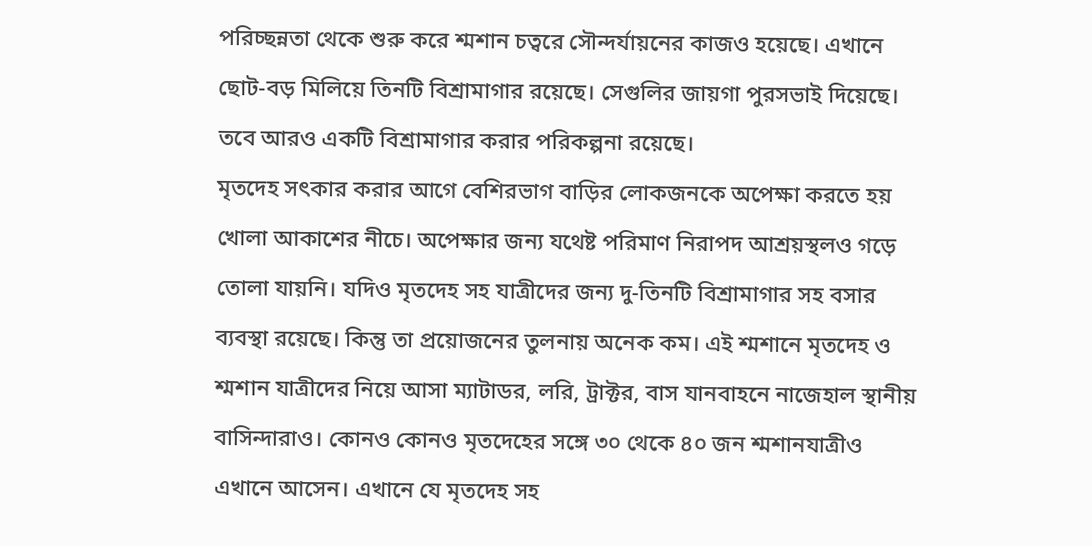পরিচ্ছন্নতা থেকে শুরু করে শ্মশান চত্বরে সৌন্দর্যায়নের কাজও হয়েছে। এখানে ছোট-বড় মিলিয়ে তিনটি বিশ্রামাগার রয়েছে। সেগুলির জায়গা পুরসভাই দিয়েছে। তবে আরও একটি বিশ্রামাগার করার পরিকল্পনা রয়েছে।
মৃতদেহ সৎকার করার আগে বেশিরভাগ বাড়ির লোকজনকে অপেক্ষা করতে হয় খোলা আকাশের নীচে। অপেক্ষার জন্য যথেষ্ট পরিমাণ নিরাপদ আশ্রয়স্থলও গড়ে তোলা যায়নি। যদিও মৃতদেহ সহ যাত্রীদের জন্য দু-তিনটি বিশ্রামাগার সহ বসার ব্যবস্থা রয়েছে। কিন্তু তা প্রয়োজনের তুলনায় অনেক কম। এই শ্মশানে মৃতদেহ ও শ্মশান যাত্রীদের নিয়ে আসা ম্যাটাডর, লরি, ট্রাক্টর, বাস যানবাহনে নাজেহাল স্থানীয় বাসিন্দারাও। কোনও কোনও মৃতদেহের সঙ্গে ৩০ থেকে ৪০ জন শ্মশানযাত্রীও এখানে আসেন। এখানে যে মৃতদেহ সহ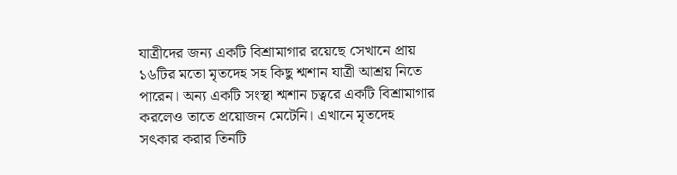যাত্রীদের জন্য একটি বিশ্রামাগার রয়েছে সেখানে প্রায় ১৬টির মতো মৃতদেহ সহ কিছু শ্মশান যাত্রী আশ্রয় নিতে পারেন। অন্য একটি সংস্থা শ্মশান চত্বরে একটি বিশ্রামাগার করলেও তাতে প্রয়োজন মেটেনি। এখানে মৃতদেহ সৎকার করার তিনটি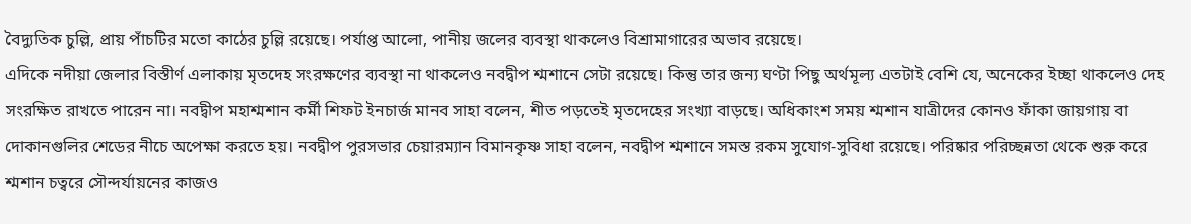বৈদ্যুতিক চুল্লি, প্রায় পাঁচটির মতো কাঠের চুল্লি রয়েছে। পর্যাপ্ত আলো, পানীয় জলের ব্যবস্থা থাকলেও বিশ্রামাগারের অভাব রয়েছে।
এদিকে নদীয়া জেলার বিস্তীর্ণ এলাকায় মৃতদেহ সংরক্ষণের ব্যবস্থা না থাকলেও নবদ্বীপ শ্মশানে সেটা রয়েছে। কিন্তু তার জন্য ঘণ্টা পিছু অর্থমূল্য এতটাই বেশি যে, অনেকের ইচ্ছা থাকলেও দেহ সংরক্ষিত রাখতে পারেন না। নবদ্বীপ মহাশ্মশান কর্মী শিফট ইনচার্জ মানব সাহা বলেন, শীত পড়তেই মৃতদেহের সংখ্যা বাড়ছে। অধিকাংশ সময় শ্মশান যাত্রীদের কোনও ফাঁকা জায়গায় বা দোকানগুলির শেডের নীচে অপেক্ষা করতে হয়। নবদ্বীপ পুরসভার চেয়ারম্যান বিমানকৃষ্ণ সাহা বলেন, নবদ্বীপ শ্মশানে সমস্ত রকম সুযোগ-সুবিধা রয়েছে। পরিষ্কার পরিচ্ছন্নতা থেকে শুরু করে শ্মশান চত্বরে সৌন্দর্যায়নের কাজও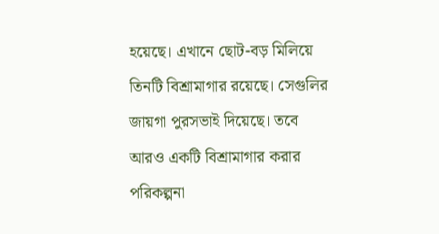হয়েছে। এখানে ছোট-বড় মিলিয়ে তিনটি বিশ্রামাগার রয়েছে। সেগুলির জায়গা পুরসভাই দিয়েছে। তবে আরও একটি বিশ্রামাগার করার পরিকল্পনা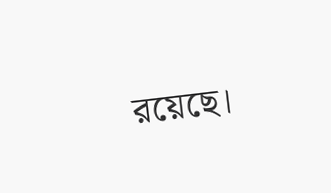রয়েছে।